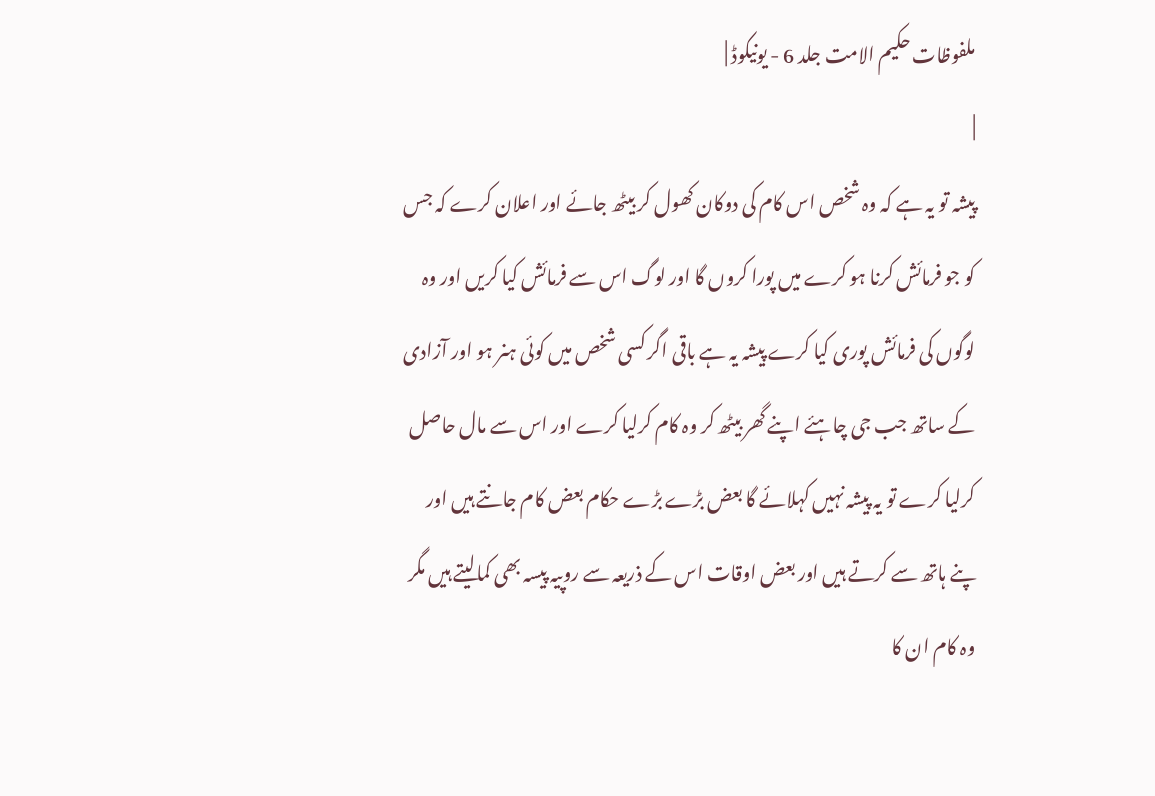ملفوظات حکیم الامت جلد 6 - یونیکوڈ |
|
پیشہ تو یہ ہے کہ وہ شخص اس کام کی دوکان کھول کر بیٹھ جائے اور اعلان کرے کہ جس کو جو فرمائش کرنا ہو کرے میں پورا کروں گا اور لوگ اس سے فرمائش کیا کریں اور وہ لوگوں کی فرمائش پوری کیا کرے پیشہ یہ ہے باقی اگر کسی شخص میں کوئی ہنر ہو اور آزادی کے ساتھ جب جی چاہئے اپنے گھر بیٹھ کر وہ کام کرلیا کرے اور اس سے مال حاصل کرلیا کرے تو یہ پیشہ نہیں کہلائے گا بعض بڑے بڑے حکام بعض کام جانتے ہیں اور پنے ہاتھ سے کرتے ہیں اور بعض اوقات اس کے ذریعہ سے روپیہ پیسہ بھی کمالیتے ہیں مگر وہ کام ان کا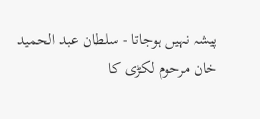پیشہ نہیں ہوجاتا - سلطان عبد الحمید خان مرحوم لکڑی کا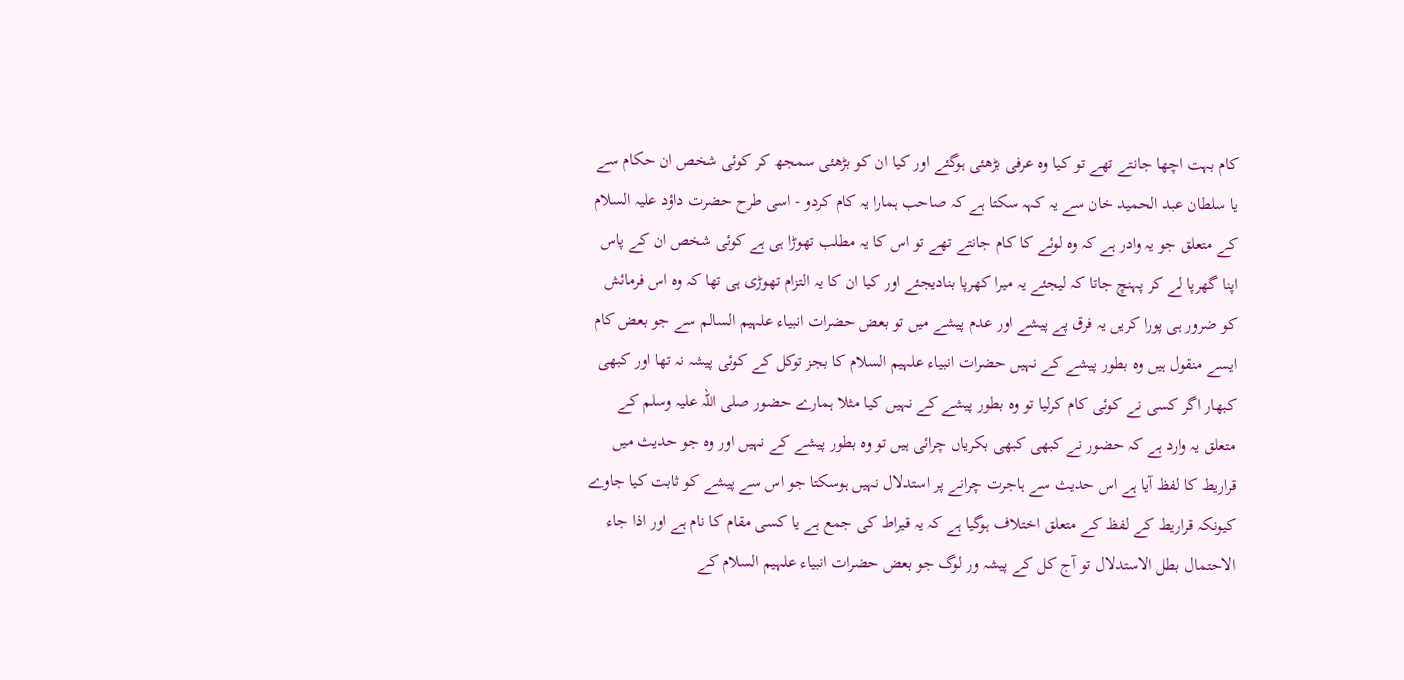کام بہت اچھا جانتے تھے تو کیا وہ عرفی بڑھئی ہوگئے اور کیا ان کو بڑھئی سمجھ کر کوئی شخص ان حکام سے یا سلطان عبد الحمید خان سے یہ کہہ سکتا ہے کہ صاحب ہمارا یہ کام کردو - اسی طرح حضرت داؤد علیہ السلام کے متعلق جو یہ وادر ہے کہ وہ لوئے کا کام جانتے تھے تو اس کا یہ مطلب تھوڑا ہی ہے کوئی شخص ان کے پاس اپنا گھرپا لے کر پہنچ جاتا کہ لیجئے یہ میرا کھرپا بنادیجئے اور کیا ان کا یہ التزام تھوڑی ہی تھا کہ وہ اس فرمائش کو ضرور ہی پورا کریں یہ فرق پے پیشے اور عدم پیشے میں تو بعض حضرات انبیاء علہیم السالم سے جو بعض کام ایسے منقول ہیں وہ بطور پیشے کے نہیں حضرات انبیاء علہیم السلام کا بجز توکل کے کوئی پیشہ نہ تھا اور کبھی کبھار اگر کسی نے کوئی کام کرلیا تو وہ بطور پیشے کے نہیں کیا مثلا ہمارے حضور صلی اللہ علیہ وسلم کے متعلق یہ وارد ہے کہ حضور نے کبھی کبھی بکریاں چرائی ہیں تو وہ بطور پیشے کے نہیں اور وہ جو حدیث میں قراریط کا لفظ آیا ہے اس حدیث سے ہاجرت چرانے پر استدلال نہیں ہوسکتا جو اس سے پیشے کو ثابت کیا جاوے کیونکہ قراریط کے لفظ کے متعلق اختلاف ہوگیا ہے کہ یہ قیراط کی جمع ہے یا کسی مقام کا نام ہے اور اذا جاء الاحتمال بطل الاستدلال تو آج کل کے پیشہ ور لوگ جو بعض حضرات انبیاء علہیم السلام کے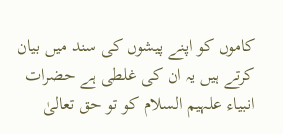کاموں کو اپنے پیشوں کی سند میں بیان کرتے ہیں یہ ان کی غلطی ہے حضرات انبیاء علہیم السلام کو تو حق تعالیٰ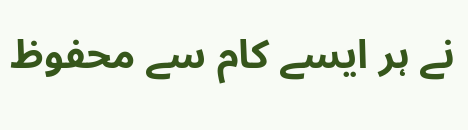نے ہر ایسے کام سے محفوظ